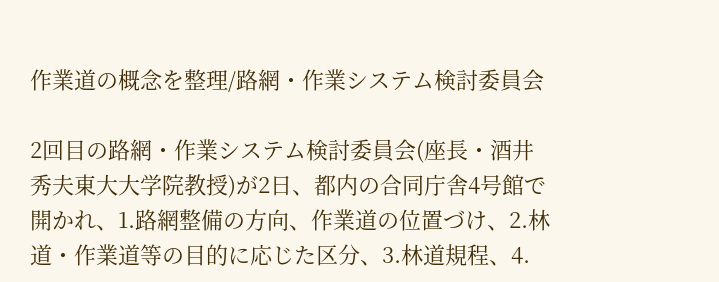作業道の概念を整理/路網・作業システム検討委員会

2回目の路網・作業システム検討委員会(座長・酒井秀夫東大大学院教授)が2日、都内の合同庁舎4号館で開かれ、1.路網整備の方向、作業道の位置づけ、2.林道・作業道等の目的に応じた区分、3.林道規程、4.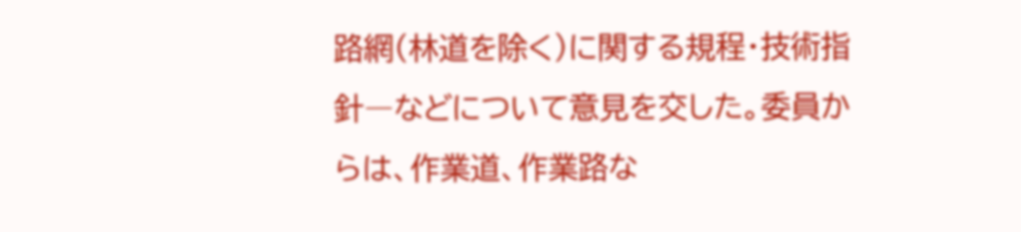路網(林道を除く)に関する規程・技術指針―などについて意見を交した。委員からは、作業道、作業路な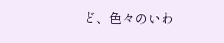ど、色々のいわ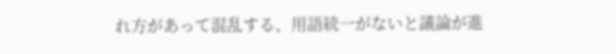れ方があって混乱する、用語統一がないと議論が進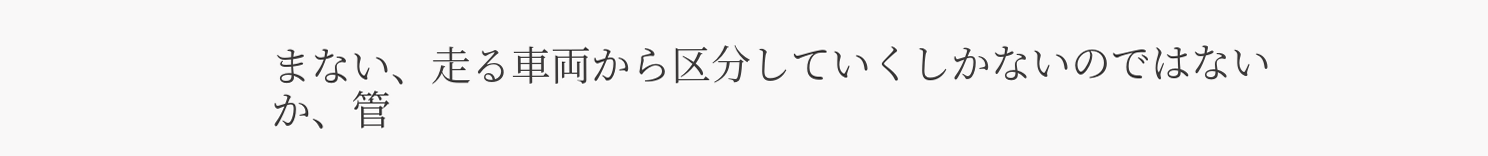まない、走る車両から区分していくしかないのではないか、管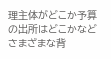理主体がどこか予算の出所はどこかなどさまざまな背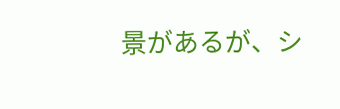景があるが、シ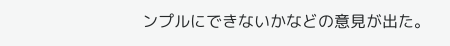ンプルにできないかなどの意見が出た。